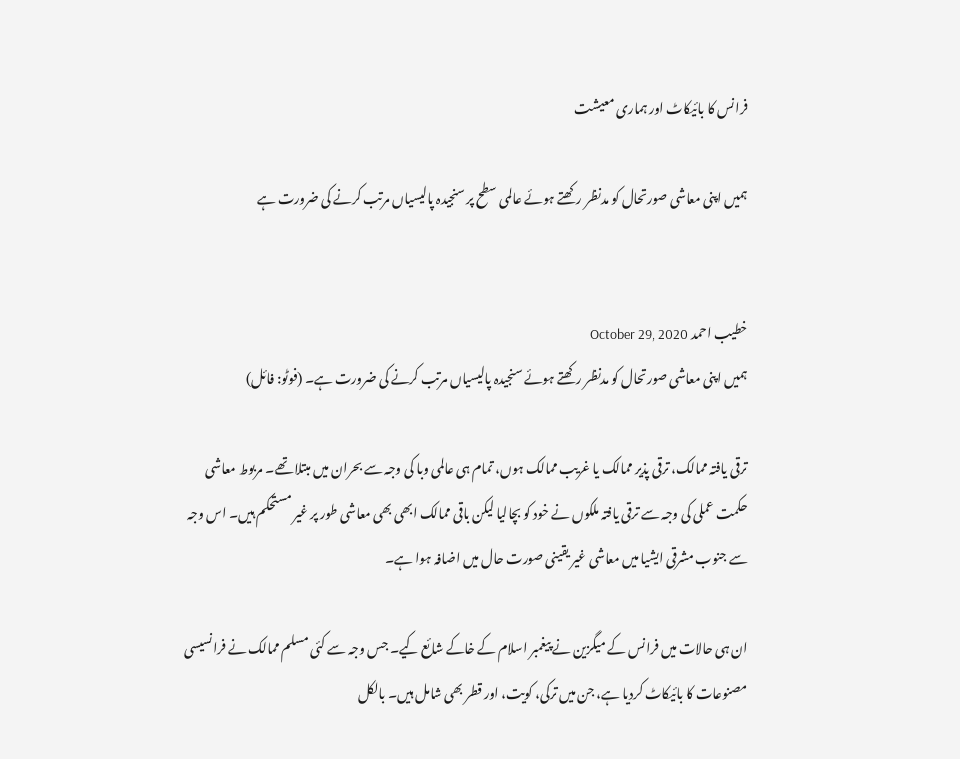فرانس کا بائیکاٹ اور ہماری معیشت

ہمیں اپنی معاشی صورتحال کو مدنظر رکھتے ہوئے عالمی سطح پر سنجیدہ پالیسیاں مرتب کرنے کی ضرورت ہے


خطیب احمد October 29, 2020
ہمیں اپنی معاشی صورتحال کو مدنظر رکھتے ہوئے سنجیدہ پالیسیاں مرتب کرنے کی ضرورت ہے۔ (فوٹو: فائل)

ترقی یافتہ ممالک، ترقی پذیر ممالک یا غریب ممالک ہوں، تمام ہی عالمی وبا کی وجہ سے بحران میں مبتلا تھے۔ مربوط معاشی حکمت عملی کی وجہ سے ترقی یافتہ ملکوں نے خود کو بچالیا لیکن باقی ممالک ابھی بھی معاشی طور پر غیر مستحکم ہیں۔ اس وجہ سے جنوب مشرقی ایشیا میں معاشی غیر یقینی صورت حال میں اضافہ ہوا ہے۔

ان ہی حالات میں فرانس کے میگزین نے پیغمبر اسلام کے خاکے شائع کیے۔ جس وجہ سے کئی مسلم ممالک نے فرانسیسی مصنوعات کا بائیکاٹ کردیا ہے، جن میں ترکی، کویت، اور قطر بھی شامل ہیں۔ بالکل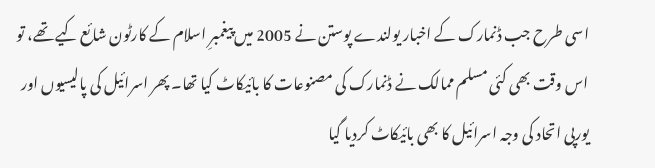اسی طرح جب ڈنمارک کے اخبار یولندے پوستن نے 2005 میں پیغمبرِ اسلام کے کارٹون شائع کیے تھے، تو اس وقت بھی کئی مسلم ممالک نے ڈنمارک کی مصنوعات کا بائیکاٹ کیا تھا۔ پھر اسرائیل کی پالیسیوں اور یورپی اتحاد کی وجہ اسرائیل کا بھی بائیکاٹ کردیا گیا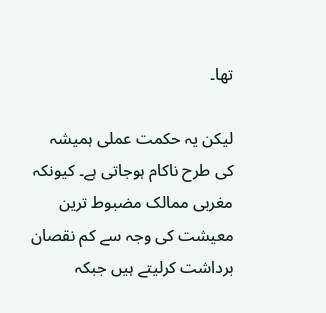تھا۔

لیکن یہ حکمت عملی ہمیشہ کی طرح ناکام ہوجاتی ہے۔ کیونکہ مغربی ممالک مضبوط ترین معیشت کی وجہ سے کم نقصان برداشت کرلیتے ہیں جبکہ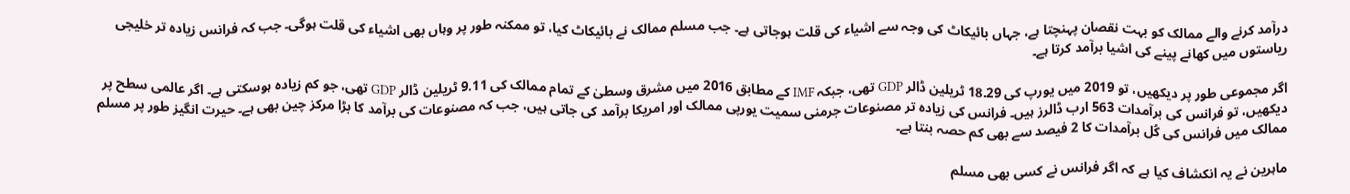درآمد کرنے والے ممالک کو بہت نقصان پہنچتا ہے، جہاں بائیکاٹ کی وجہ سے اشیاء کی قلت ہوجاتی ہے۔ جب مسلم ممالک نے بائیکاٹ کیا، تو ممکنہ طور پر وہاں بھی اشیاء کی قلت ہوگی۔ جب کہ فرانس زیادہ تر خلیجی ریاستوں میں کھانے پینے کی اشیا برآمد کرتا ہے۔

اگر مجموعی طور پر دیکھیں، تو 2019 میں یورپ کی 18.29 ٹریلین ڈالر GDP تھی، جبکہ IMF کے مطابق 2016 میں مشرق وسطیٰ کے تمام ممالک کی 9.11 ٹریلین ڈالر GDP تھی، جو کم زیادہ ہوسکتی ہے۔ اگر عالمی سطح پر دیکھیں، تو فرانس کی برآمدات 563 ارب ڈالرز ہیں۔ فرانس کی زیادہ تر مصنوعات جرمنی سمیت یورپی ممالک اور امریکا برآمد کی جاتی ہیں، جب کہ مصنوعات کی برآمد کا بڑا مرکز چین بھی ہے۔ حیرت انگیز طور پر مسلم ممالک میں فرانس کی کُل برآمدات کا 2 فیصد سے بھی کم حصہ بنتا ہے۔

ماہرین نے یہ انکشاف کیا ہے کہ اگر فرانس نے کسی بھی مسلم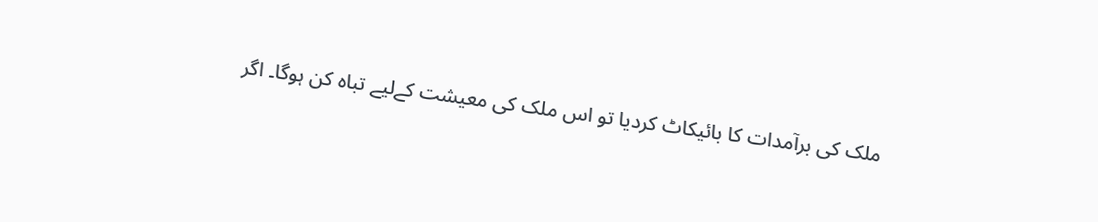ملک کی برآمدات کا بائیکاٹ کردیا تو اس ملک کی معیشت کےلیے تباہ کن ہوگا۔ اگر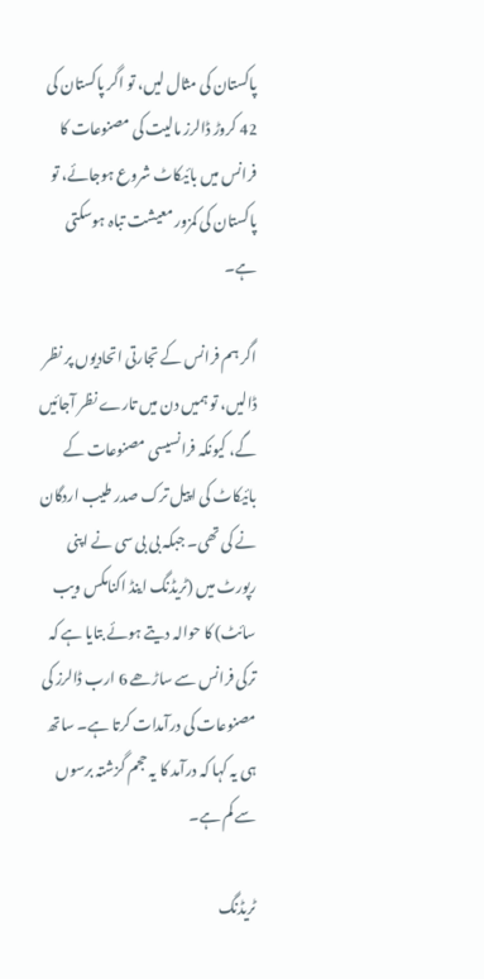پاکستان کی مثال لیں، تو اگر پاکستان کی 42 کروڑ ڈالرز مالیت کی مصنوعات کا فرانس میں بائیکاٹ شروع ہوجائے، تو پاکستان کی کمزور معیشت تباہ ہوسکتی ہے۔

اگر ہم فرانس کے تجارتی اتحادیوں پر نظر ڈالیں، تو ہمیں دن میں تارے نظر آجائیں گے، کیونکہ فرانسیسی مصنوعات کے بائیکاٹ کی اپیل ترک صدر طیب اردگان نے کی تھی۔ جبکہ بی بی سی نے اپنی رپورٹ میں (ٹریڈنگ اینڈ اکنامکس ویب سائٹ) کا حوالہ دیتے ہوئے بتایا ہے کہ ترکی فرانس سے ساڑھے 6 ارب ڈالرز کی مصنوعات کی درآمدات کرتا ہے۔ ساتھ ہی یہ کہا کہ درآمد کا یہ حجم گزشتہ برسوں سے کم ہے۔

ٹریڈنگ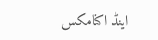اینڈ اکنامکس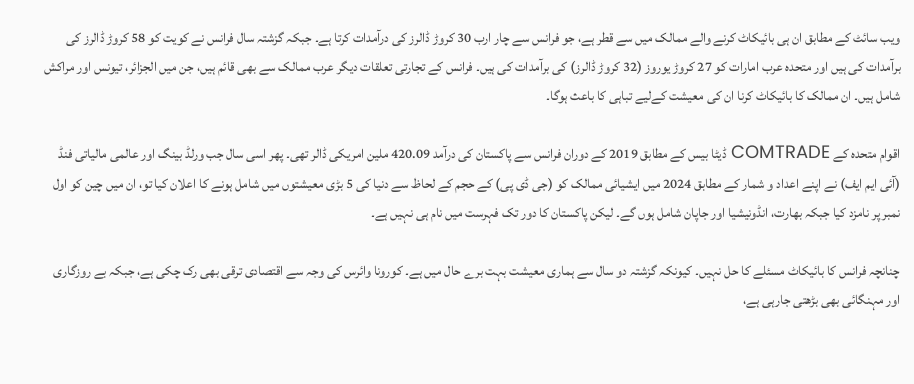ویب سائٹ کے مطابق ان ہی بائیکاٹ کرنے والے ممالک میں سے قطر ہے، جو فرانس سے چار ارب 30 کروڑ ڈالرز کی درآمدات کرتا ہے۔ جبکہ گزشتہ سال فرانس نے کویت کو 58 کروڑ ڈالرز کی برآمدات کی ہیں اور متحدہ عرب امارات کو 27 کروڑ یوروز (32 کروڑ ڈالرز) کی برآمدات کی ہیں۔ فرانس کے تجارتی تعلقات دیگر عرب ممالک سے بھی قائم ہیں، جن میں الجزائر، تیونس اور مراکش شامل ہیں۔ ان ممالک کا بائیکاٹ کرنا ان کی معیشت کےلیے تباہی کا باعث ہوگا۔

اقوام متحدہ کے COMTRADE ڈیٹا بیس کے مطابق 2019 کے دوران فرانس سے پاکستان کی درآمد 420.09 ملین امریکی ڈالر تھی۔ پھر اسی سال جب ورلڈ بینگ اور عالمی مالیاتی فنڈ (آئی ایم ایف) نے اپنے اعداد و شمار کے مطابق 2024 میں ایشیائی ممالک کو (جی ڈی پی) کے حجم کے لحاظ سے دنیا کی 5 بڑی معیشتوں میں شامل ہونے کا اعلان کیا تو، ان میں چین کو اول نمبر پر نامزد کیا جبکہ بھارت، انڈونیشیا اور جاپان شامل ہوں گے۔ لیکن پاکستان کا دور تک فہرست میں نام ہی نہیں ہے۔

چنانچہ فرانس کا بائیکاٹ مسئلے کا حل نہیں۔ کیونکہ گزشتہ دو سال سے ہماری معیشت بہت برے حال میں ہے۔ کورونا وائرس کی وجہ سے اقتصادی ترقی بھی رک چکی ہے، جبکہ بے روزگاری اور مہنگائی بھی بڑھتی جارہی ہے،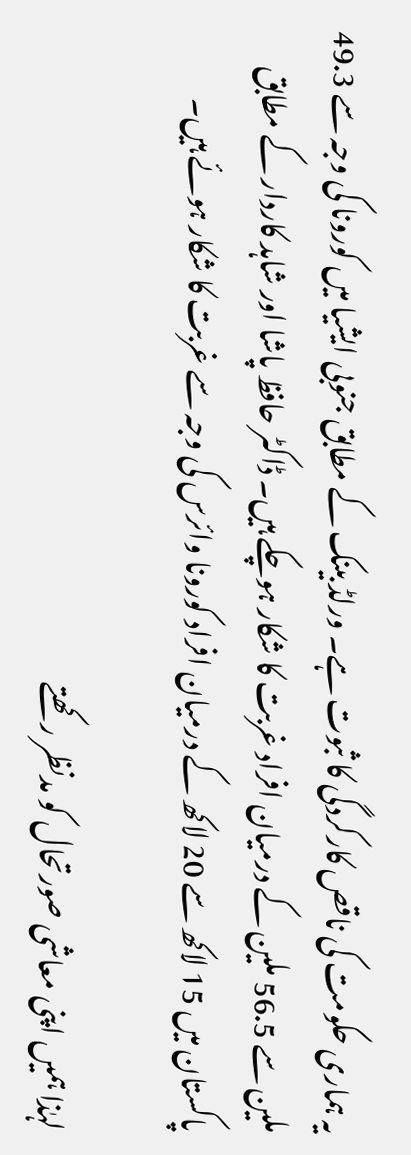یہ ہماری حکومت کی ناقص کارکردگی کا ثبوت ہے۔ ورلڈ بینک کے مطابق جنوبی ایشیا میں کورونا کی وجہ سے 49.3 ملین سے 56.5 ملین کے درمیان افراد غربت کا شکار ہوچکے ہیں۔ ڈاکٹر حافظ پاشا اور شاہد کاردار کے مطابق پاکستان میں 15 لاکھ سے 20 لاکھ کے درمیان افراد کورونا وائرس کی وجہ سے غربت کا شکار ہوئے ہیں۔

لہٰذا ہمیں اپنی معاشی صورتحال کو مدنظر رکھتے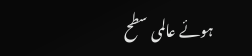ہوئے عالمی سطح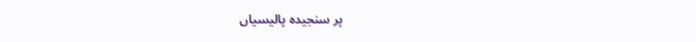پر سنجیدہ پالیسیاں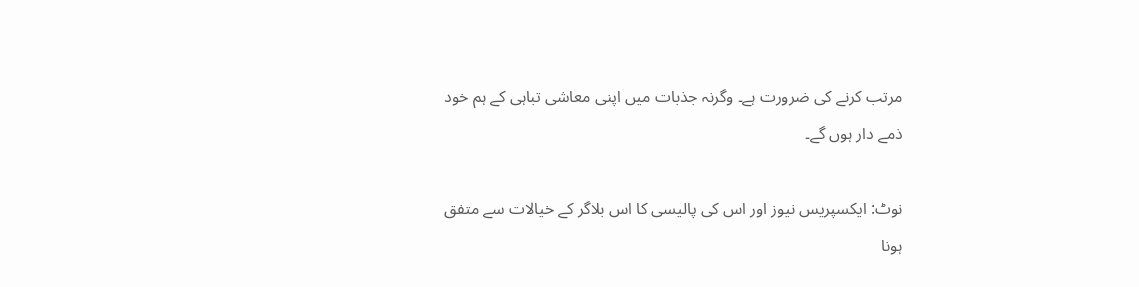مرتب کرنے کی ضرورت ہے۔ وگرنہ جذبات میں اپنی معاشی تباہی کے ہم خود ذمے دار ہوں گے۔

نوٹ: ایکسپریس نیوز اور اس کی پالیسی کا اس بلاگر کے خیالات سے متفق ہونا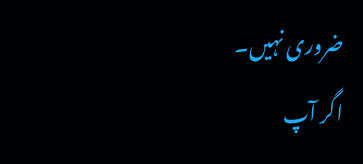ضروری نہیں۔
اگر آپ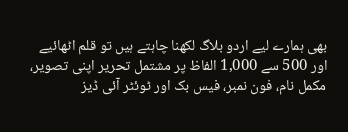بھی ہمارے لیے اردو بلاگ لکھنا چاہتے ہیں تو قلم اٹھائیے اور 500 سے 1,000 الفاظ پر مشتمل تحریر اپنی تصویر، مکمل نام، فون نمبر، فیس بک اور ٹوئٹر آئی ڈیز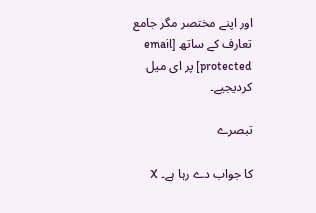اور اپنے مختصر مگر جامع تعارف کے ساتھ [email protected] پر ای میل کردیجیے۔

تبصرے

کا جواب دے رہا ہے۔ X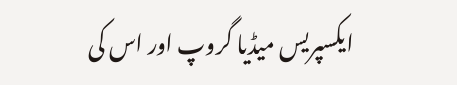ایکسپریس میڈیا گروپ اور اس کی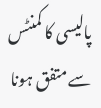پالیسی کا کمنٹس سے متفق ہونا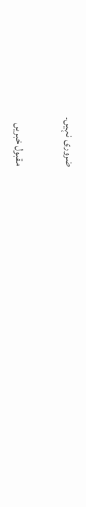ضروری نہیں۔

مقبول خبریں